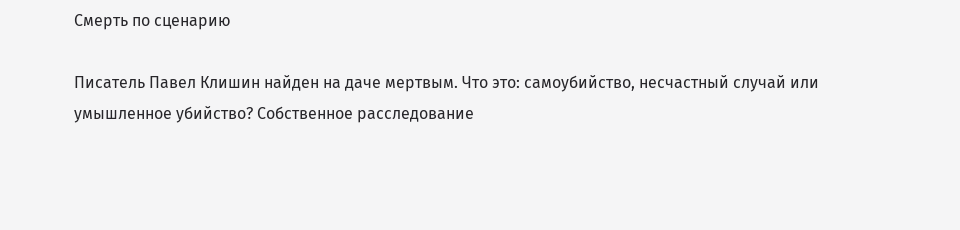Смерть по сценарию

Писатель Павел Клишин найден на даче мертвым. Что это: самоубийство, несчастный случай или умышленное убийство? Собственное расследование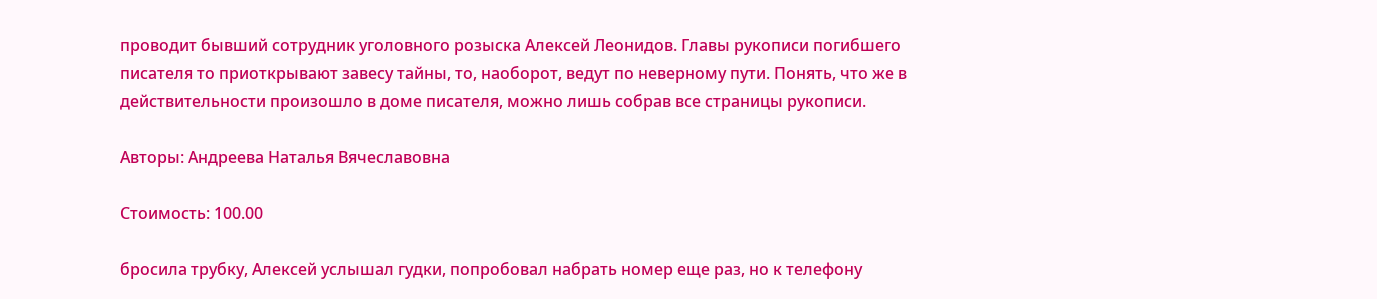проводит бывший сотрудник уголовного розыска Алексей Леонидов. Главы рукописи погибшего писателя то приоткрывают завесу тайны, то, наоборот, ведут по неверному пути. Понять, что же в действительности произошло в доме писателя, можно лишь собрав все страницы рукописи.

Авторы: Андреева Наталья Вячеславовна

Стоимость: 100.00

бросила трубку, Алексей услышал гудки, попробовал набрать номер еще раз, но к телефону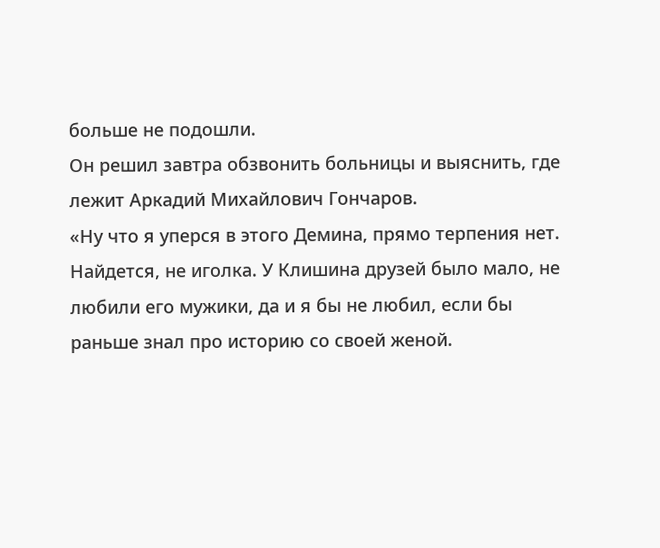больше не подошли.
Он решил завтра обзвонить больницы и выяснить, где лежит Аркадий Михайлович Гончаров.
«Ну что я уперся в этого Демина, прямо терпения нет. Найдется, не иголка. У Клишина друзей было мало, не любили его мужики, да и я бы не любил, если бы раньше знал про историю со своей женой.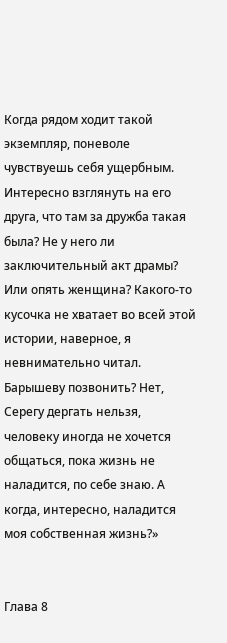Когда рядом ходит такой экземпляр, поневоле чувствуешь себя ущербным. Интересно взглянуть на его друга, что там за дружба такая была? Не у него ли заключительный акт драмы? Или опять женщина? Какого-то кусочка не хватает во всей этой истории, наверное, я невнимательно читал. Барышеву позвонить? Нет, Серегу дергать нельзя, человеку иногда не хочется общаться, пока жизнь не наладится, по себе знаю. А когда, интересно, наладится моя собственная жизнь?»


Глава 8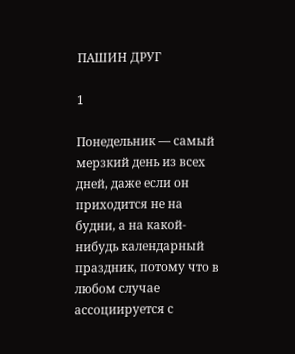ПАШИН ДРУГ

1

Понедельник — самый мерзкий день из всех дней, даже если он приходится не на будни, а на какой-нибудь календарный праздник, потому что в любом случае ассоциируется с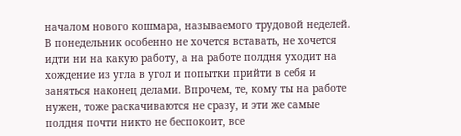началом нового кошмара, называемого трудовой неделей. В понедельник особенно не хочется вставать, не хочется идти ни на какую работу, а на работе полдня уходит на хождение из угла в угол и попытки прийти в себя и заняться наконец делами. Впрочем, те, кому ты на работе нужен, тоже раскачиваются не сразу, и эти же самые полдня почти никто не беспокоит, все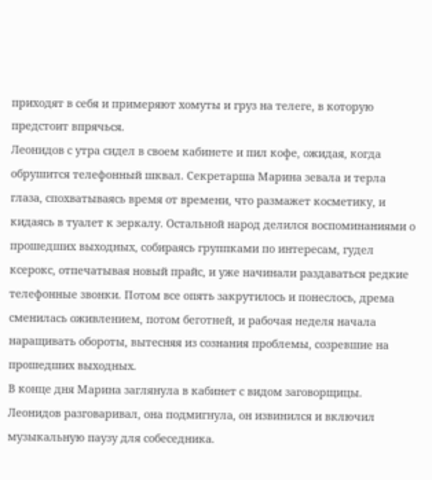приходят в себя и примеряют хомуты и груз на телеге, в которую предстоит впрячься.
Леонидов с утра сидел в своем кабинете и пил кофе, ожидая, когда обрушится телефонный шквал. Секретарша Марина зевала и терла глаза, спохватываясь время от времени, что размажет косметику, и кидаясь в туалет к зеркалу. Остальной народ делился воспоминаниями о прошедших выходных, собираясь группками по интересам, гудел ксерокс, отпечатывая новый прайс, и уже начинали раздаваться редкие телефонные звонки. Потом все опять закрутилось и понеслось, дрема сменилась оживлением, потом беготней, и рабочая неделя начала наращивать обороты, вытесняя из сознания проблемы, созревшие на прошедших выходных.
В конце дня Марина заглянула в кабинет с видом заговорщицы. Леонидов разговаривал, она подмигнула, он извинился и включил музыкальную паузу для собеседника.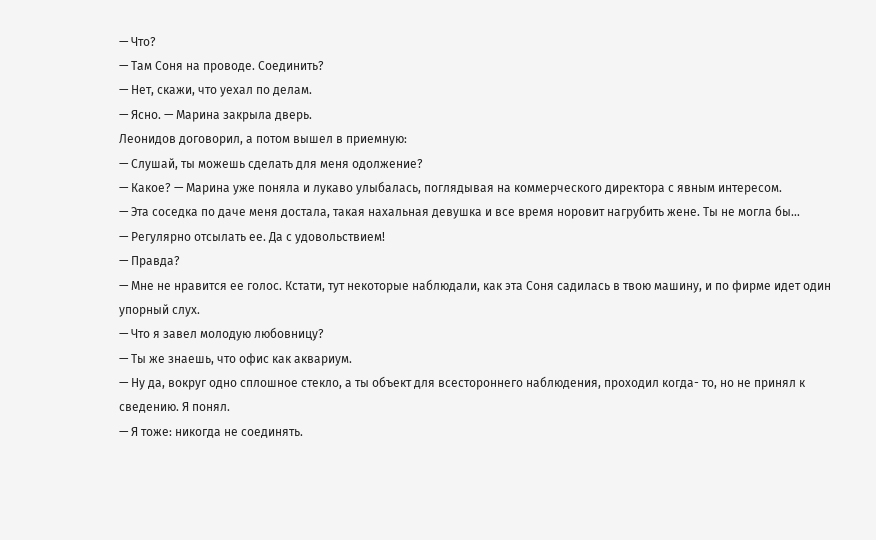— Что?
— Там Соня на проводе. Соединить?
— Нет, скажи, что уехал по делам.
— Ясно. — Марина закрыла дверь.
Леонидов договорил, а потом вышел в приемную:
— Слушай, ты можешь сделать для меня одолжение?
— Какое? — Марина уже поняла и лукаво улыбалась, поглядывая на коммерческого директора с явным интересом.
— Эта соседка по даче меня достала, такая нахальная девушка и все время норовит нагрубить жене. Ты не могла бы…
— Регулярно отсылать ее. Да с удовольствием!
— Правда?
— Мне не нравится ее голос. Кстати, тут некоторые наблюдали, как эта Соня садилась в твою машину, и по фирме идет один упорный слух.
— Что я завел молодую любовницу?
— Ты же знаешь, что офис как аквариум.
— Ну да, вокруг одно сплошное стекло, а ты объект для всестороннего наблюдения, проходил когда- то, но не принял к сведению. Я понял.
— Я тоже: никогда не соединять.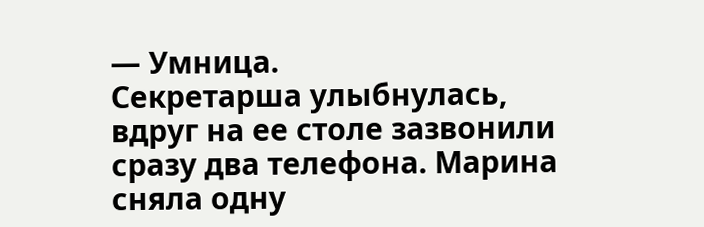— Умница.
Секретарша улыбнулась, вдруг на ее столе зазвонили сразу два телефона. Марина сняла одну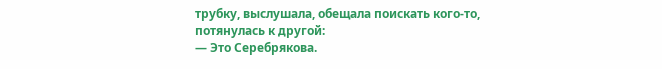трубку, выслушала, обещала поискать кого-то, потянулась к другой:
— Это Серебрякова.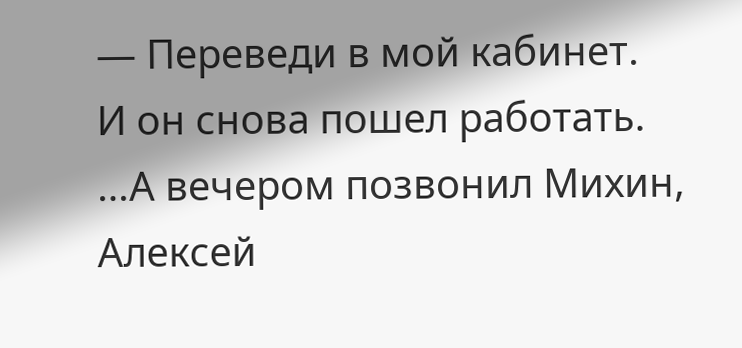— Переведи в мой кабинет.
И он снова пошел работать.
…А вечером позвонил Михин, Алексей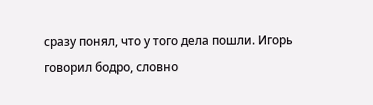сразу понял, что у того дела пошли. Игорь говорил бодро, словно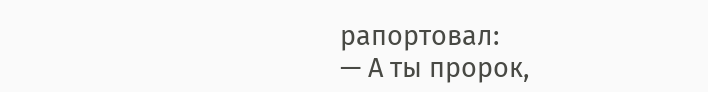рапортовал:
— А ты пророк,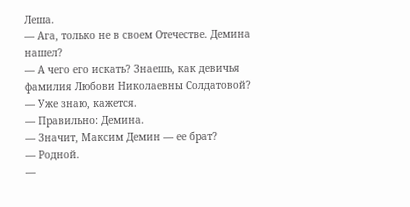Леша.
— Ага, только не в своем Отечестве. Демина нашел?
— А чего его искать? Знаешь, как девичья фамилия Любови Николаевны Солдатовой?
— Уже знаю, кажется.
— Правильно: Демина.
— Значит, Максим Демин — ее брат?
— Родной.
—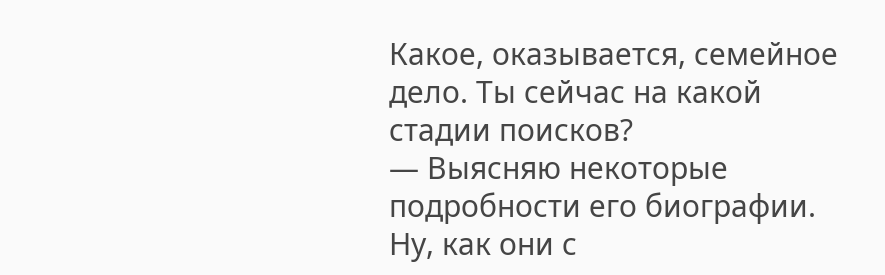Какое, оказывается, семейное дело. Ты сейчас на какой стадии поисков?
— Выясняю некоторые подробности его биографии. Ну, как они с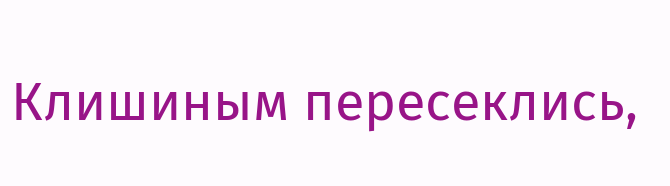Клишиным пересеклись,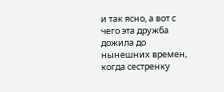и так ясно, а вот с чего эта дружба дожила до нынешних времен, когда сестренку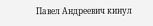Павел Андреевич кинул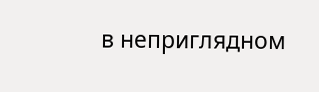в неприглядном